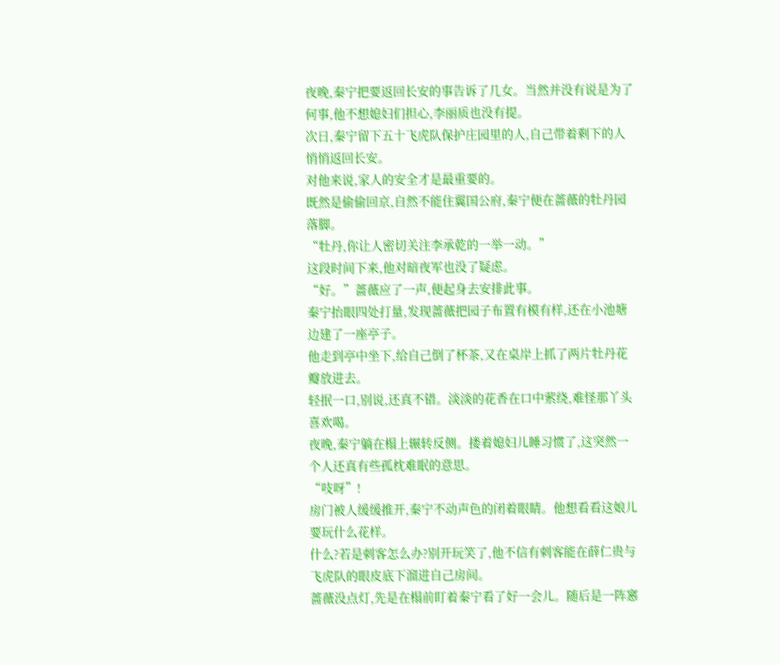夜晚,秦宁把要返回长安的事告诉了几女。当然并没有说是为了何事,他不想媳妇们担心,李丽质也没有提。
次日,秦宁留下五十飞虎队保护庄园里的人,自己带着剩下的人悄悄返回长安。
对他来说,家人的安全才是最重要的。
既然是偷偷回京,自然不能住翼国公府,秦宁便在蔷薇的牡丹园落脚。
“牡丹,你让人密切关注李承乾的一举一动。”
这段时间下来,他对暗夜军也没了疑虑。
“好。”蔷薇应了一声,便起身去安排此事。
秦宁抬眼四处打量,发现蔷薇把园子布置有模有样,还在小池塘边建了一座亭子。
他走到亭中坐下,给自己倒了杯茶,又在桌岸上抓了两片牡丹花瓣放进去。
轻抿一口,别说,还真不错。淡淡的花香在口中萦绕,难怪那丫头喜欢喝。
夜晚,秦宁躺在榻上辗转反侧。搂着媳妇儿睡习惯了,这突然一个人还真有些孤枕难眠的意思。
“吱呀”!
房门被人缓缓推开,秦宁不动声色的闭着眼睛。他想看看这娘儿要玩什么花样。
什么?若是刺客怎么办?别开玩笑了,他不信有刺客能在薛仁贵与飞虎队的眼皮底下溜进自己房间。
蔷薇没点灯,先是在榻前盯着秦宁看了好一会儿。随后是一阵窸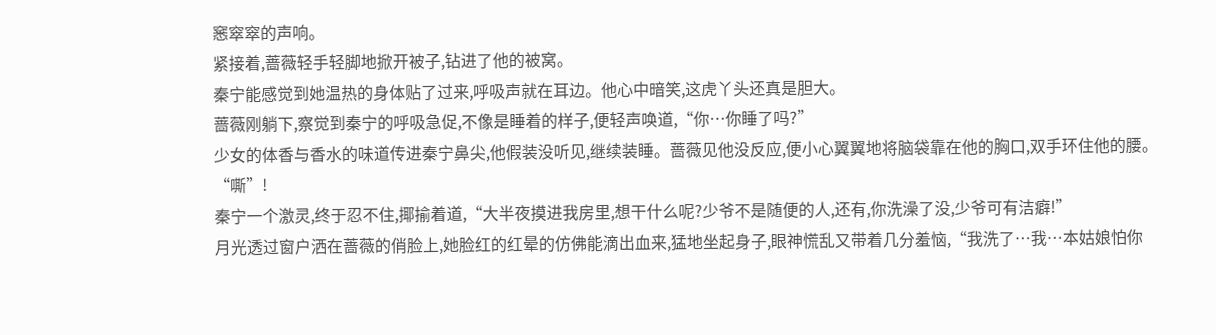窸窣窣的声响。
紧接着,蔷薇轻手轻脚地掀开被子,钻进了他的被窝。
秦宁能感觉到她温热的身体贴了过来,呼吸声就在耳边。他心中暗笑,这虎丫头还真是胆大。
蔷薇刚躺下,察觉到秦宁的呼吸急促,不像是睡着的样子,便轻声唤道,“你…你睡了吗?”
少女的体香与香水的味道传进秦宁鼻尖,他假装没听见,继续装睡。蔷薇见他没反应,便小心翼翼地将脑袋靠在他的胸口,双手环住他的腰。
“嘶”!
秦宁一个激灵,终于忍不住,揶揄着道,“大半夜摸进我房里,想干什么呢?少爷不是随便的人,还有,你洗澡了没,少爷可有洁癖!”
月光透过窗户洒在蔷薇的俏脸上,她脸红的红晕的仿佛能滴出血来,猛地坐起身子,眼神慌乱又带着几分羞恼,“我洗了…我…本姑娘怕你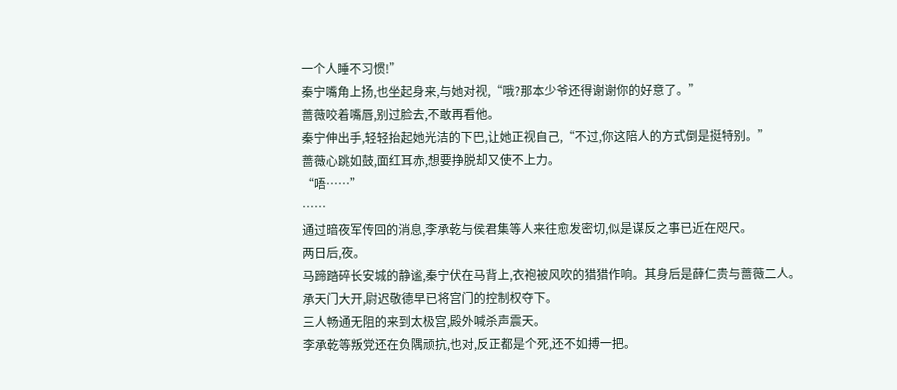一个人睡不习惯!”
秦宁嘴角上扬,也坐起身来,与她对视,“哦?那本少爷还得谢谢你的好意了。”
蔷薇咬着嘴唇,别过脸去,不敢再看他。
秦宁伸出手,轻轻抬起她光洁的下巴,让她正视自己,“不过,你这陪人的方式倒是挺特别。”
蔷薇心跳如鼓,面红耳赤,想要挣脱却又使不上力。
“唔……”
……
通过暗夜军传回的消息,李承乾与侯君集等人来往愈发密切,似是谋反之事已近在咫尺。
两日后,夜。
马蹄踏碎长安城的静谧,秦宁伏在马背上,衣袍被风吹的猎猎作响。其身后是薛仁贵与蔷薇二人。
承天门大开,尉迟敬德早已将宫门的控制权夺下。
三人畅通无阻的来到太极宫,殿外喊杀声震天。
李承乾等叛党还在负隅顽抗,也对,反正都是个死,还不如搏一把。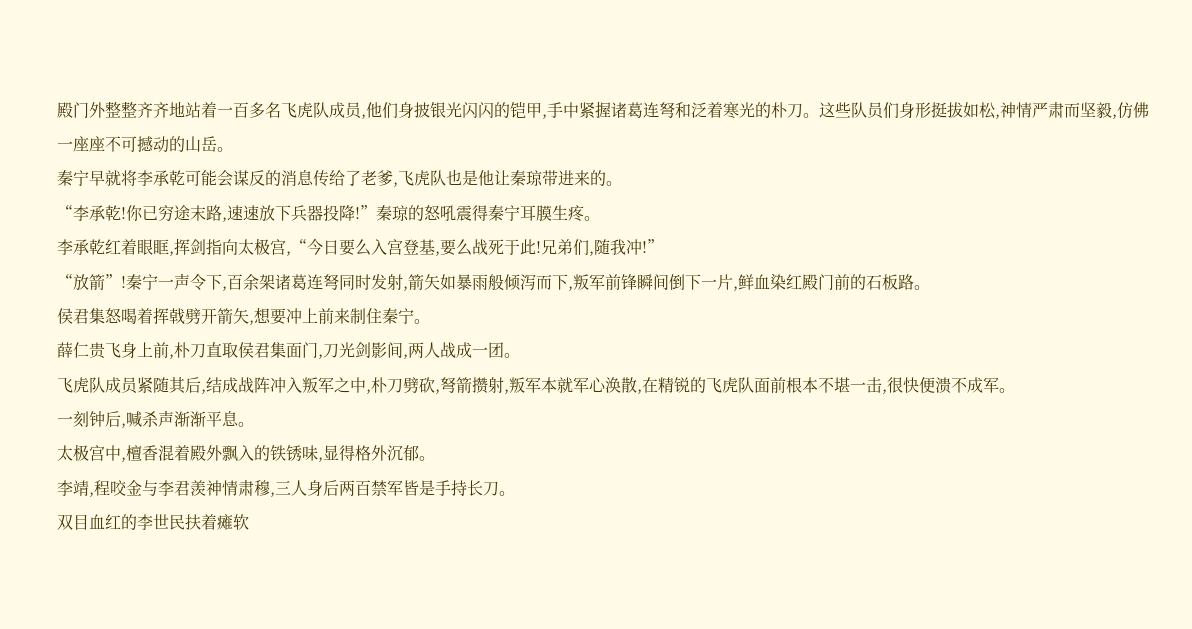殿门外整整齐齐地站着一百多名飞虎队成员,他们身披银光闪闪的铠甲,手中紧握诸葛连弩和泛着寒光的朴刀。这些队员们身形挺拔如松,神情严肃而坚毅,仿佛一座座不可撼动的山岳。
秦宁早就将李承乾可能会谋反的消息传给了老爹,飞虎队也是他让秦琼带进来的。
“李承乾!你已穷途末路,速速放下兵器投降!”秦琼的怒吼震得秦宁耳膜生疼。
李承乾红着眼眶,挥剑指向太极宫,“今日要么入宫登基,要么战死于此!兄弟们,随我冲!”
“放箭”!秦宁一声令下,百余架诸葛连弩同时发射,箭矢如暴雨般倾泻而下,叛军前锋瞬间倒下一片,鲜血染红殿门前的石板路。
侯君集怒喝着挥戟劈开箭矢,想要冲上前来制住秦宁。
薛仁贵飞身上前,朴刀直取侯君集面门,刀光剑影间,两人战成一团。
飞虎队成员紧随其后,结成战阵冲入叛军之中,朴刀劈砍,弩箭攒射,叛军本就军心涣散,在精锐的飞虎队面前根本不堪一击,很快便溃不成军。
一刻钟后,喊杀声渐渐平息。
太极宫中,檀香混着殿外飘入的铁锈味,显得格外沉郁。
李靖,程咬金与李君羡神情肃穆,三人身后两百禁军皆是手持长刀。
双目血红的李世民扶着瘫软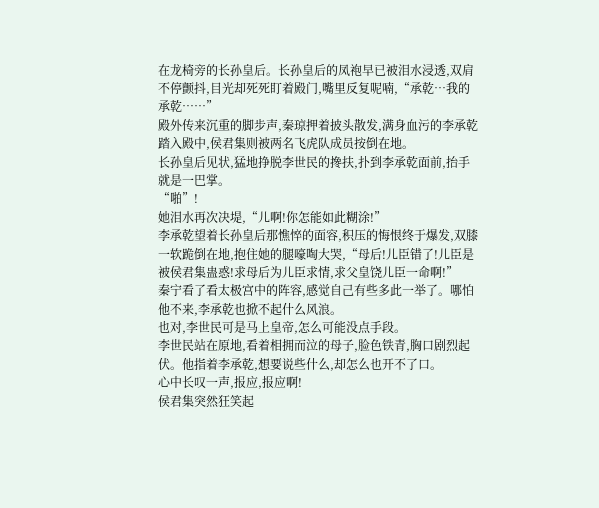在龙椅旁的长孙皇后。长孙皇后的凤袍早已被泪水浸透,双肩不停颤抖,目光却死死盯着殿门,嘴里反复呢喃,“承乾…我的承乾……”
殿外传来沉重的脚步声,秦琼押着披头散发,满身血污的李承乾踏入殿中,侯君集则被两名飞虎队成员按倒在地。
长孙皇后见状,猛地挣脱李世民的搀扶,扑到李承乾面前,抬手就是一巴掌。
“啪”!
她泪水再次决堤,“儿啊!你怎能如此糊涂!”
李承乾望着长孙皇后那憔悴的面容,积压的悔恨终于爆发,双膝一软跪倒在地,抱住她的腿嚎啕大哭,“母后!儿臣错了!儿臣是被侯君集蛊惑!求母后为儿臣求情,求父皇饶儿臣一命啊!”
秦宁看了看太极宫中的阵容,感觉自己有些多此一举了。哪怕他不来,李承乾也掀不起什么风浪。
也对,李世民可是马上皇帝,怎么可能没点手段。
李世民站在原地,看着相拥而泣的母子,脸色铁青,胸口剧烈起伏。他指着李承乾,想要说些什么,却怎么也开不了口。
心中长叹一声,报应,报应啊!
侯君集突然狂笑起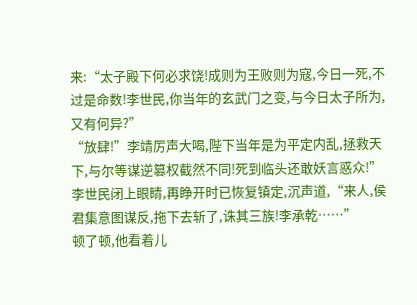来:“太子殿下何必求饶!成则为王败则为寇,今日一死,不过是命数!李世民,你当年的玄武门之变,与今日太子所为,又有何异?”
“放肆!”李靖厉声大喝,陛下当年是为平定内乱,拯救天下,与尔等谋逆篡权截然不同!死到临头还敢妖言惑众!”
李世民闭上眼睛,再睁开时已恢复镇定,沉声道,“来人,侯君集意图谋反,拖下去斩了,诛其三族!李承乾……”
顿了顿,他看着儿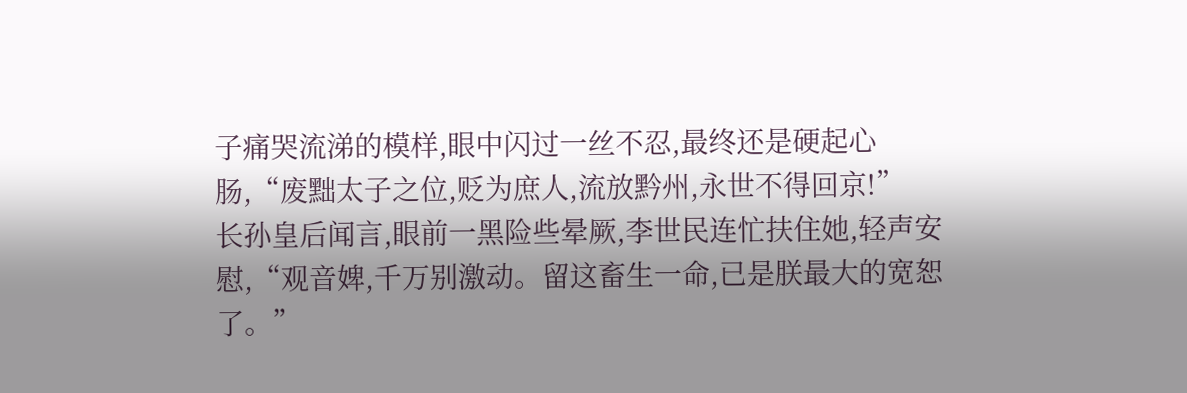子痛哭流涕的模样,眼中闪过一丝不忍,最终还是硬起心肠,“废黜太子之位,贬为庶人,流放黔州,永世不得回京!”
长孙皇后闻言,眼前一黑险些晕厥,李世民连忙扶住她,轻声安慰,“观音婢,千万别激动。留这畜生一命,已是朕最大的宽恕了。”